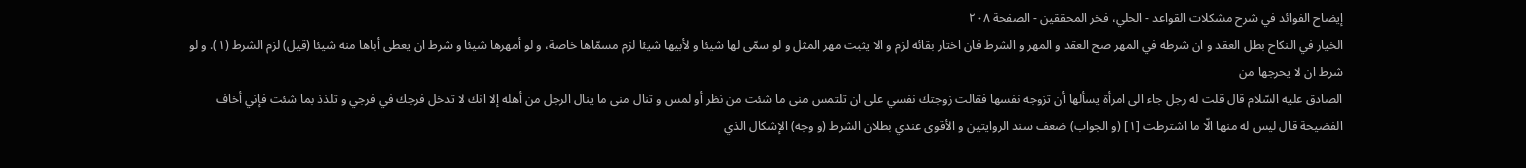إيضاح الفوائد في شرح مشكلات القواعد - الحلي، فخر المحققين - الصفحة ٢٠٨
الخيار في النكاح بطل العقد و ان شرطه في المهر صح العقد و المهر و الشرط فان اختار بقائه لزم و الا يثبت مهر المثل و لو سمّى لها شيئا و لأبيها شيئا لزم مسمّاها خاصة، و لو أمهرها شيئا و شرط ان يعطى أباها منه شيئا (قيل) لزم الشرط (١). و لو شرط ان لا يحرجها من
الصادق عليه السّلام قال قلت له رجل جاء الى امرأة يسألها أن تزوجه نفسها فقالت زوجتك نفسي على ان تلتمس منى ما شئت من نظر أو لمس و تنال منى ما ينال الرجل من أهله إلا انك لا تدخل فرجك في فرجي و تلذذ بما شئت فإني أخاف الفضيحة قال ليس له منها الّا ما اشترطت [١] (و الجواب) ضعف سند الروايتين و الأقوى عندي بطلان الشرط (و وجه) الإشكال الذي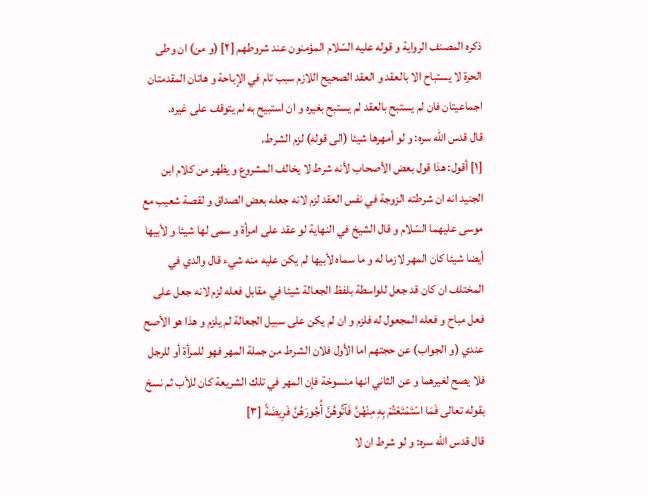ذكره المصنف الرواية و قوله عليه السّلام المؤمنون عند شروطهم [٢] (و من) ان وطى الحرة لا يستباح الا بالعقد و العقد الصحيح اللازم سبب تام في الإباحة و هاتان المقدمتان اجماعيتان فان لم يستبح بالعقد لم يستبح بغيره و ان استبيح به لم يتوقف على غيره.
قال قدس اللّه سره: و لو أمهرها شيئا (الى قوله) لزم الشرط.
[١] أقول: هذا قول بعض الأصحاب لأنه شرط لا يخالف المشروع و يظهر من كلام ابن الجنيد انه ان شرطته الزوجة في نفس العقد لزم لانه جعله بعض الصداق و لقصة شعيب مع موسى عليهما السّلام و قال الشيخ في النهاية لو عقد على امرأة و سمى لها شيئا و لأبيها أيضا شيئا كان المهر لازما له و ما سماه لأبيها لم يكن عليه منه شيء قال والدي في المختلف ان كان قد جعل للواسطة بلفظ الجعالة شيئا في مقابل فعله لزم لانه جعل على فعل مباح و فعله المجعول له فلزم و ان لم يكن على سبيل الجعالة لم يلزم و هذا هو الأصح عندي (و الجواب) عن حجتهم اما الأول فلان الشرط من جملة المهر فهو للمرأة أو للرجل فلا يصح لغيرهما و عن الثاني انها منسوخة فإن المهر في تلك الشريعة كان للأب ثم نسخ بقوله تعالى فَمَا اسْتَمْتَعْتُمْ بِهِ مِنْهُنَّ فَآتُوهُنَّ أُجُورَهُنَّ فَرِيضَةً [٣]
قال قدس اللّه سره: و لو شرط ان لا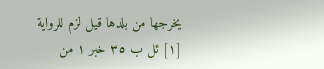يخرجها من بلدها قيل لزم للرواية
[١] ئل ب ٣٥ خبر ١ من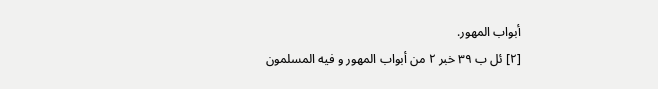أبواب المهور.
[٢] ئل ب ٣٩ خبر ٢ من أبواب المهور و فيه المسلمون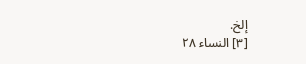إلخ.
[٣] النساء ٢٨